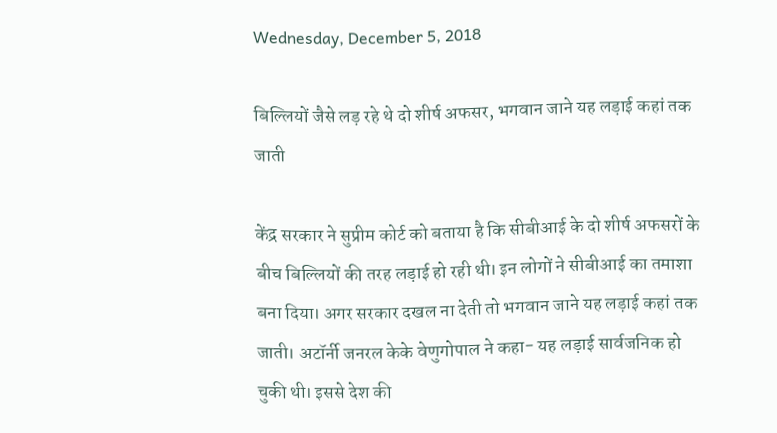Wednesday, December 5, 2018

बिल्लियों जैसे लड़ रहे थे दो शीर्ष अफसर, भगवान जाने यह लड़ाई कहां तक जाती

केंद्र सरकार ने सुप्रीम कोर्ट को बताया है कि सीबीआई के दो शीर्ष अफसरों के बीच बिल्लियों की तरह लड़ाई हो रही थी। इन लोगों ने सीबीआई का तमाशा बना दिया। अगर सरकार दखल ना देती तो भगवान जाने यह लड़ाई कहां तक जाती। अटॉर्नी जनरल केके वेणुगोपाल ने कहा- यह लड़ाई सार्वजनिक हो चुकी थी। इससे देश की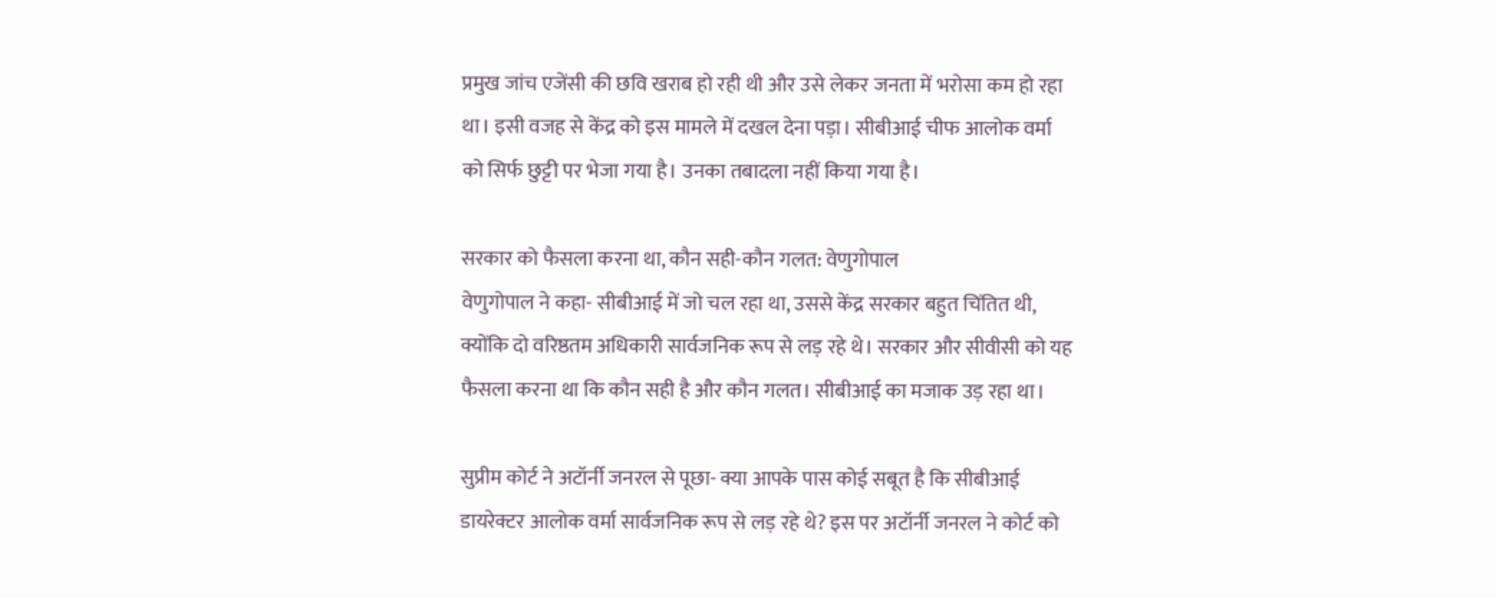प्रमुख जांच एजेंसी की छवि खराब हो रही थी और उसे लेकर जनता में भरोसा कम हो रहा था। इसी वजह से केंद्र को इस मामले में दखल देना पड़ा। सीबीआई चीफ आलोक वर्मा को सिर्फ छुट्टी पर भेजा गया है। उनका तबादला नहीं किया गया है।

सरकार को फैसला करना था, कौन सही-कौन गलत: वेणुगोपाल
वेणुगोपाल ने कहा- सीबीआई में जो चल रहा था, उससे केंद्र सरकार बहुत चिंतित थी, क्योंकि दो वरिष्ठतम अधिकारी सार्वजनिक रूप से लड़ रहे थे। सरकार और सीवीसी को यह फैसला करना था कि कौन सही है और कौन गलत। सीबीआई का मजाक उड़ रहा था।

सुप्रीम कोर्ट ने अटॉर्नी जनरल से पूछा- क्या आपके पास कोई सबूत है कि सीबीआई डायरेक्टर आलोक वर्मा सार्वजनिक रूप से लड़ रहे थे? इस पर अटॉर्नी जनरल ने कोर्ट को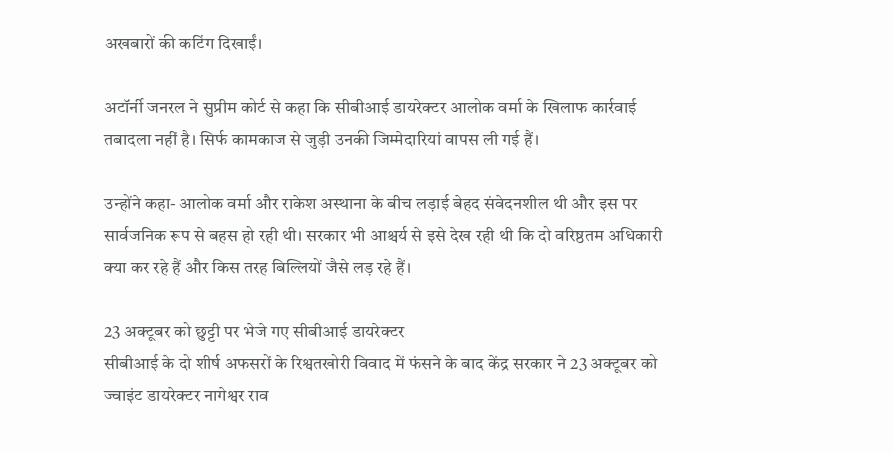अखबारों की कटिंग दिखाईं।

अटॉर्नी जनरल ने सुप्रीम कोर्ट से कहा कि सीबीआई डायरेक्टर आलोक वर्मा के खिलाफ कार्रवाई तबादला नहीं है। सिर्फ कामकाज से जुड़ी उनकी जिम्मेदारियां वापस ली गई हैं।

उन्होंने कहा- आलोक वर्मा और राकेश अस्थाना के बीच लड़ाई बेहद संवेदनशील थी और इस पर सार्वजनिक रूप से बहस हो रही थी। सरकार भी आश्चर्य से इसे देख रही थी कि दो वरिष्ठतम अधिकारी क्या कर रहे हैं और किस तरह बिल्लियों जैसे लड़ रहे हैं।

23 अक्टूबर को छुट्टी पर भेजे गए सीबीआई डायरेक्टर
सीबीआई के दो शीर्ष अफसरों के रिश्वतखोरी विवाद में फंसने के बाद केंद्र सरकार ने 23 अक्टूबर को ज्वाइंट डायरेक्टर नागेश्वर राव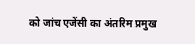को जांच एजेंसी का अंतरिम प्रमुख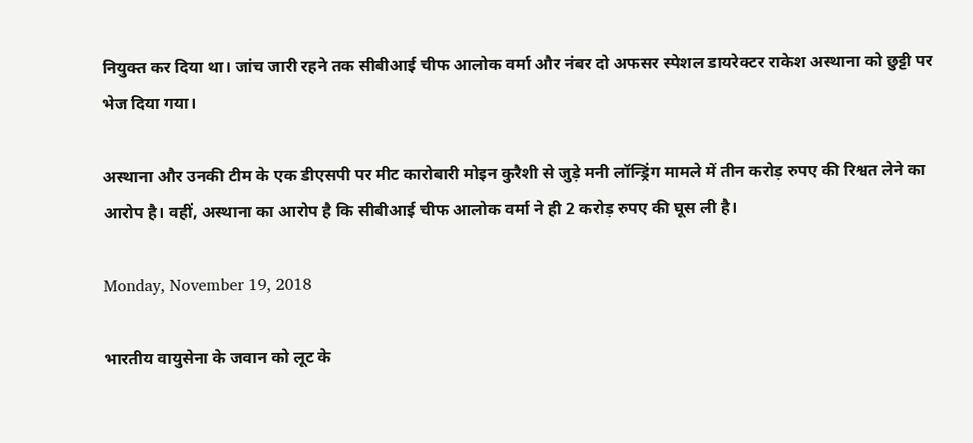नियुक्त कर दिया था। जांच जारी रहने तक सीबीआई चीफ आलोक वर्मा और नंबर दो अफसर स्पेशल डायरेक्टर राकेश अस्थाना को छुट्टी पर भेज दिया गया।

अस्थाना और उनकी टीम के एक डीएसपी पर मीट कारोबारी मोइन कुरैशी से जुड़े मनी लॉन्ड्रिंग मामले में तीन करोड़ रुपए की रिश्वत लेने का आरोप है। वहीं, अस्थाना का आरोप है कि सीबीआई चीफ आलोक वर्मा ने ही 2 करोड़ रुपए की घूस ली है।

Monday, November 19, 2018

भारतीय वायुसेना के जवान को लूट के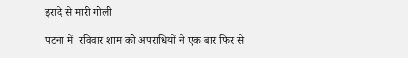इरादे से मारी गोली

पटना में  रविवार शाम को अपराधियों ने एक बार फिर से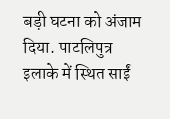बड़ी घटना को अंजाम दिया. पाटलिपुत्र इलाके में स्थित साईं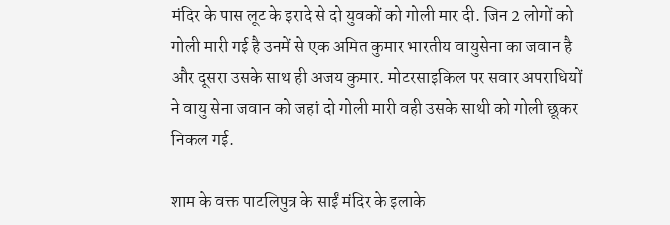मंदिर के पास लूट के इरादे से दो युवकों को गोली मार दी. जिन 2 लोगों को गोली मारी गई है उनमें से एक अमित कुमार भारतीय वायुसेना का जवान है और दूसरा उसके साथ ही अजय कुमार. मोटरसाइकिल पर सवार अपराधियों ने वायु सेना जवान को जहां दो गोली मारी वही उसके साथी को गोली छूकर निकल गई.

शाम के वक्त पाटलिपुत्र के साईं मंदिर के इलाके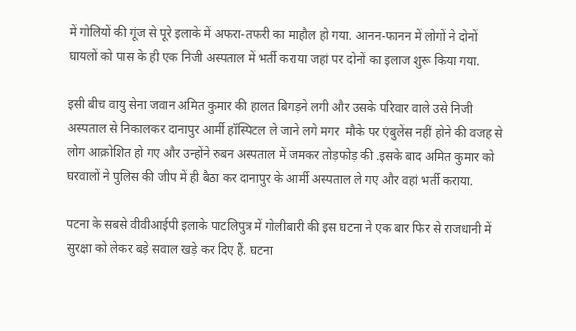में गोलियों की गूंज से पूरे इलाके में अफरा-तफरी का माहौल हो गया. आनन-फानन में लोगों ने दोनों घायलों को पास के ही एक निजी अस्पताल में भर्ती कराया जहां पर दोनों का इलाज शुरू किया गया.

इसी बीच वायु सेना जवान अमित कुमार की हालत बिगड़ने लगी और उसके परिवार वाले उसे निजी अस्पताल से निकालकर दानापुर आर्मी हॉस्पिटल ले जाने लगे मगर  मौके पर एंबुलेंस नहीं होने की वजह से लोग आक्रोशित हो गए और उन्होंने रुबन अस्पताल में जमकर तोड़फोड़ की .इसके बाद अमित कुमार को घरवालों ने पुलिस की जीप में ही बैठा कर दानापुर के आर्मी अस्पताल ले गए और वहां भर्ती कराया.

पटना के सबसे वीवीआईपी इलाके पाटलिपुत्र में गोलीबारी की इस घटना ने एक बार फिर से राजधानी में सुरक्षा को लेकर बड़े सवाल खड़े कर दिए हैं. घटना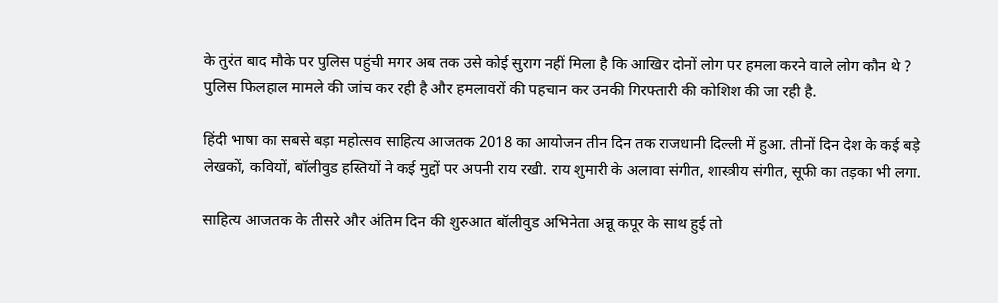के तुरंत बाद मौके पर पुलिस पहुंची मगर अब तक उसे कोई सुराग नहीं मिला है कि आखिर दोनों लोग पर हमला करने वाले लोग कौन थे ? पुलिस फिलहाल मामले की जांच कर रही है और हमलावरों की पहचान कर उनकी गिरफ्तारी की कोशिश की जा रही है.

हिंदी भाषा का सबसे बड़ा महोत्सव साहित्य आजतक 2018 का आयोजन तीन दिन तक राजधानी दिल्ली में हुआ. तीनों दिन देश के कई बड़े लेखकों, कवियों, बॉलीवुड हस्तियों ने कई मुद्दों पर अपनी राय रखी. राय शुमारी के अलावा संगीत, शास्त्रीय संगीत, सूफी का तड़का भी लगा.

साहित्य आजतक के तीसरे और अंतिम दिन की शुरुआत बॉलीवुड अभिनेता अन्नू कपूर के साथ हुई तो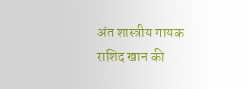अंत शास्त्रीय गायक राशिद खान की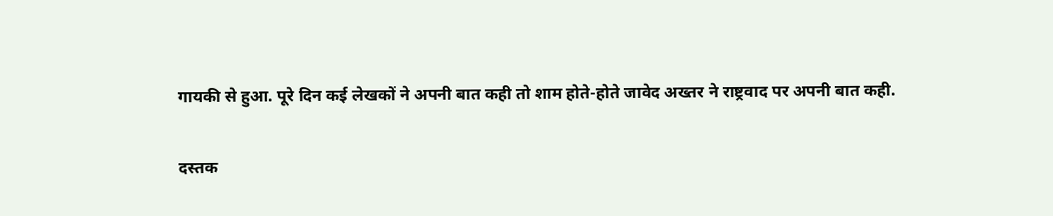गायकी से हुआ. पूरे दिन कई लेखकों ने अपनी बात कही तो शाम होते-होते जावेद अख्तर ने राष्ट्रवाद पर अपनी बात कही.

दस्तक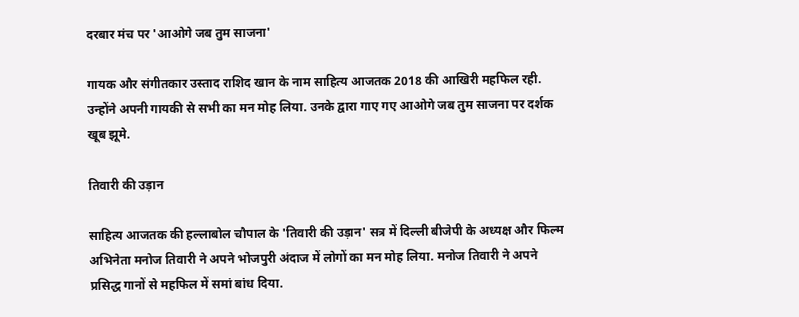दरबार मंच पर 'आओगे जब तुम साजना'

गायक और संगीतकार उस्ताद राशिद खान के नाम साहित्य आजतक 2018 की आखिरी महफिल रही. उन्होंने अपनी गायकी से सभी का मन मोह लिया. उनके द्वारा गाए गए आओगे जब तुम साजना पर दर्शक खूब झूमे.

तिवारी की उड़ान

साहित्य आजतक की हल्लाबोल चौपाल के 'तिवारी की उड़ान' सत्र में दिल्ली बीजेपी के अध्यक्ष और फिल्म अभिनेता मनोज तिवारी ने अपने भोजपुरी अंदाज में लोगों का मन मोह लिया. मनोज तिवारी ने अपने प्रसिद्ध गानों से महफिल में समां बांध दिया.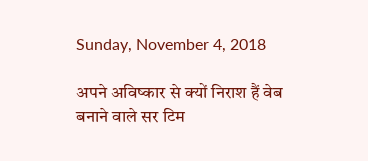Sunday, November 4, 2018

अपने अविष्कार से क्यों निराश हैं वेब बनाने वाले सर टिम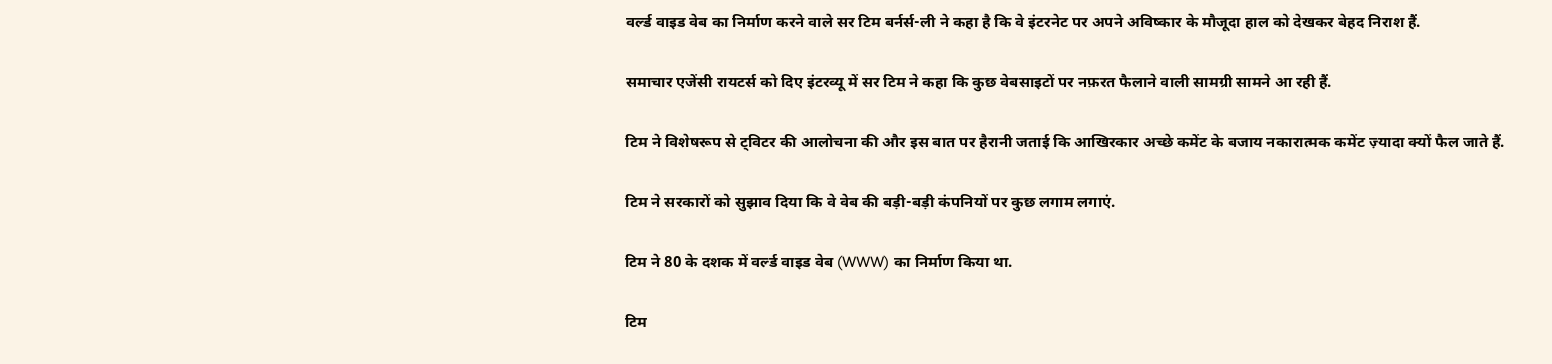वर्ल्ड वाइड वेब का निर्माण करने वाले सर टिम बर्नर्स-ली ने कहा है कि वे इंटरनेट पर अपने अविष्कार के मौजूदा हाल को देखकर बेहद निराश हैं.

समाचार एजेंसी रायटर्स को दिए इंटरव्यू में सर टिम ने कहा कि कुछ वेबसाइटों पर नफ़रत फैलाने वाली सामग्री सामने आ रही हैं.

टिम ने विशेषरूप से ट्विटर की आलोचना की और इस बात पर हैरानी जताई कि आखिरकार अच्छे कमेंट के बजाय नकारात्मक कमेंट ज़्यादा क्यों फैल जाते हैं.

टिम ने सरकारों को सुझाव दिया कि वे वेब की बड़ी-बड़ी कंपनियों पर कुछ लगाम लगाएं.

टिम ने 80 के दशक में वर्ल्ड वाइड वेब (WWW) का निर्माण किया था.

टिम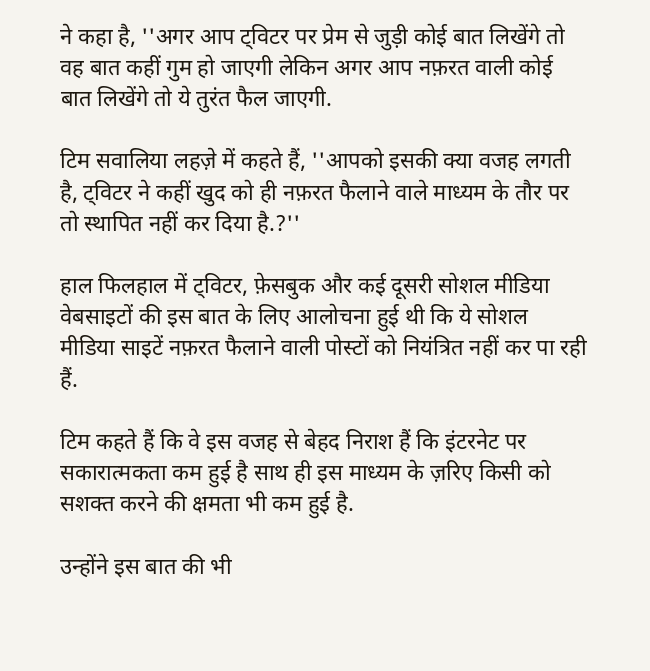ने कहा है, ''अगर आप ट्विटर पर प्रेम से जुड़ी कोई बात लिखेंगे तो वह बात कहीं गुम हो जाएगी लेकिन अगर आप नफ़रत वाली कोई बात लिखेंगे तो ये तुरंत फैल जाएगी.

टिम सवालिया लहज़े में कहते हैं, ''आपको इसकी क्या वजह लगती है, ट्विटर ने कहीं खुद को ही नफ़रत फैलाने वाले माध्यम के तौर पर तो स्थापित नहीं कर दिया है.?''

हाल फिलहाल में ट्विटर, फ़ेसबुक और कई दूसरी सोशल मीडिया वेबसाइटों की इस बात के लिए आलोचना हुई थी कि ये सोशल मीडिया साइटें नफ़रत फैलाने वाली पोस्टों को नियंत्रित नहीं कर पा रही हैं.

टिम कहते हैं कि वे इस वजह से बेहद निराश हैं कि इंटरनेट पर सकारात्मकता कम हुई है साथ ही इस माध्यम के ज़रिए किसी को सशक्त करने की क्षमता भी कम हुई है.

उन्होंने इस बात की भी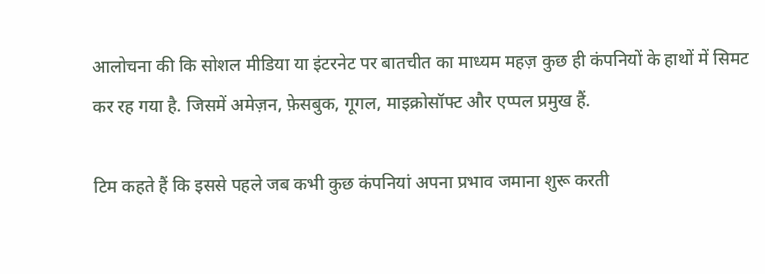आलोचना की कि सोशल मीडिया या इंटरनेट पर बातचीत का माध्यम महज़ कुछ ही कंपनियों के हाथों में सिमट कर रह गया है. जिसमें अमेज़न, फ़ेसबुक, गूगल, माइक्रोसॉफ्ट और एप्पल प्रमुख हैं.

टिम कहते हैं कि इससे पहले जब कभी कुछ कंपनियां अपना प्रभाव जमाना शुरू करती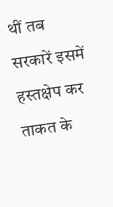थीं तब सरकारें इसमें हस्तक्षेप कर ताकत के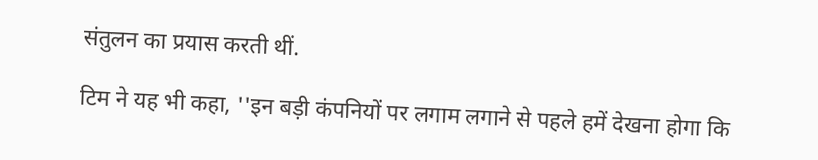संतुलन का प्रयास करती थीं.

टिम ने यह भी कहा, ''इन बड़ी कंपनियों पर लगाम लगाने से पहले हमें देखना होगा कि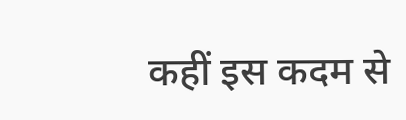कहीं इस कदम से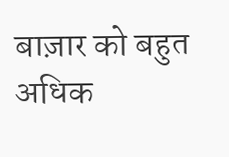बाज़ार को बहुत अधिक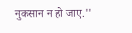नुकसान न हो जाए.''